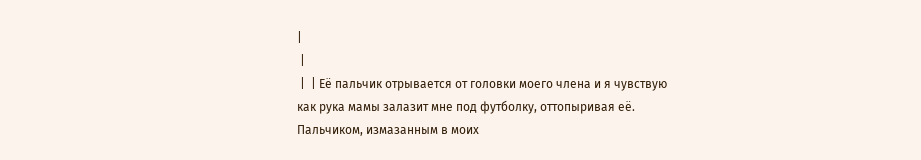|
 |
 |  | Её пальчик отрывается от головки моего члена и я чувствую как рука мамы залазит мне под футболку, оттопыривая её. Пальчиком, измазанным в моих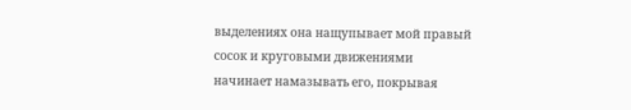выделениях она нащупывает мой правый сосок и круговыми движениями начинает намазывать его, покрывая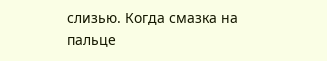слизью. Когда смазка на пальце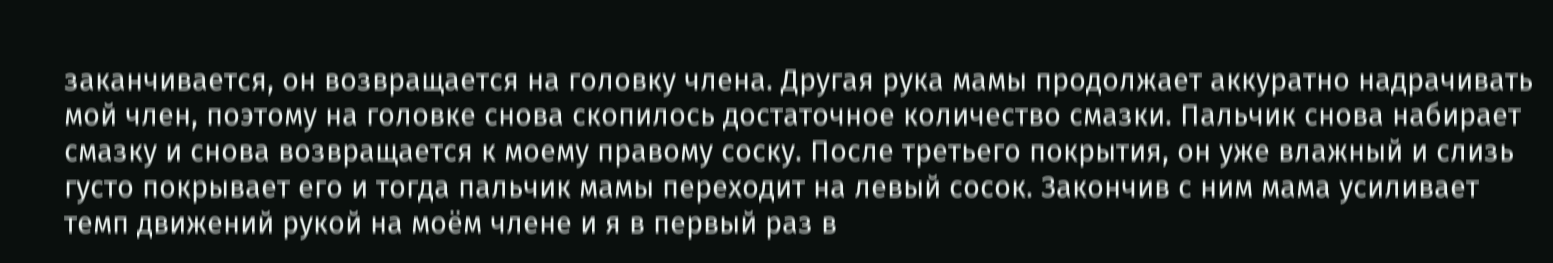заканчивается, он возвращается на головку члена. Другая рука мамы продолжает аккуратно надрачивать мой член, поэтому на головке снова скопилось достаточное количество смазки. Пальчик снова набирает смазку и снова возвращается к моему правому соску. После третьего покрытия, он уже влажный и слизь густо покрывает его и тогда пальчик мамы переходит на левый сосок. Закончив с ним мама усиливает темп движений рукой на моём члене и я в первый раз в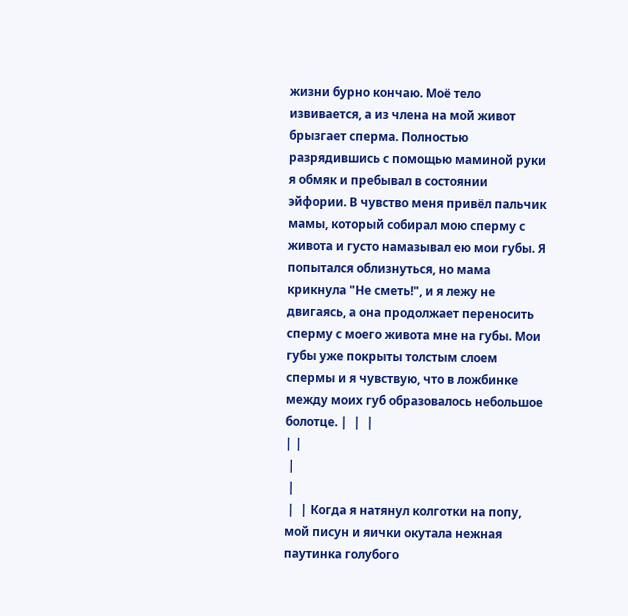жизни бурно кончаю. Моё тело извивается, а из члена на мой живот брызгает сперма. Полностью разрядившись с помощью маминой руки я обмяк и пребывал в состоянии эйфории. В чувство меня привёл пальчик мамы, который собирал мою сперму с живота и густо намазывал ею мои губы. Я попытался облизнуться, но мама крикнула "Не сметь!", и я лежу не двигаясь, а она продолжает переносить сперму с моего живота мне на губы. Мои губы уже покрыты толстым слоем спермы и я чувствую, что в ложбинке между моих губ образовалось небольшое болотце. |  |  |
| |
 |
 |
 |  | Когда я натянул колготки на попу, мой писун и яички окутала нежная паутинка голубого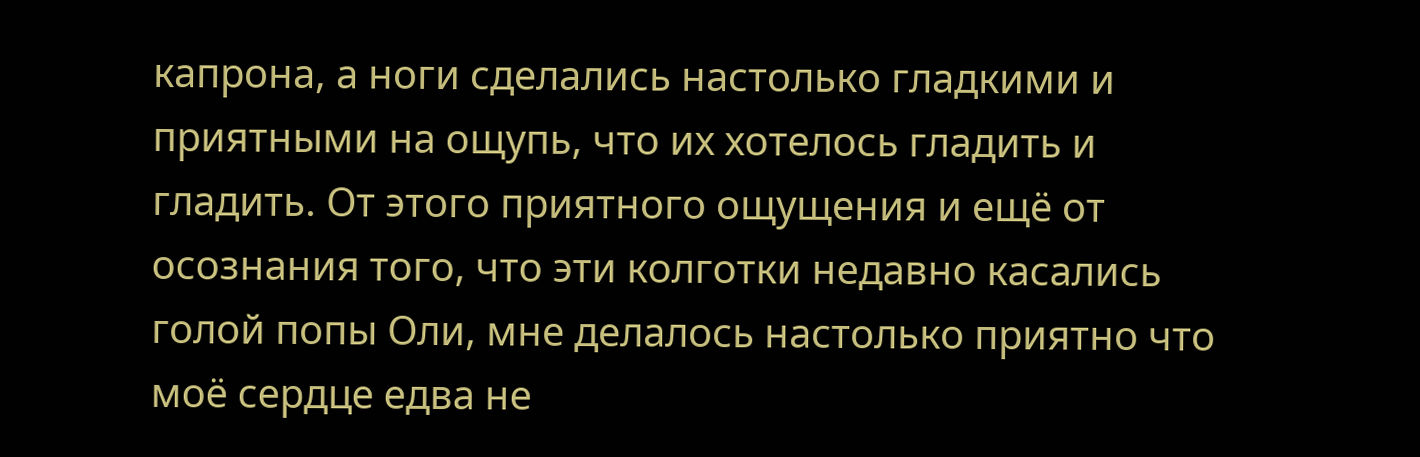капрона, а ноги сделались настолько гладкими и приятными на ощупь, что их хотелось гладить и гладить. От этого приятного ощущения и ещё от осознания того, что эти колготки недавно касались голой попы Оли, мне делалось настолько приятно что моё сердце едва не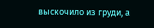выскочило из груди, а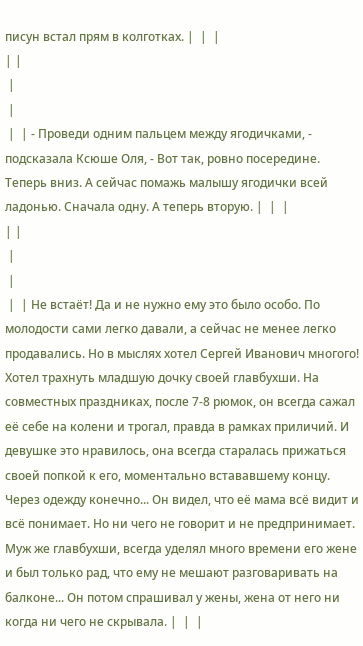писун встал прям в колготках. |  |  |
| |
 |
 |
 |  | - Проведи одним пальцем между ягодичками, - подсказала Ксюше Оля, - Вот так, ровно посередине. Теперь вниз. А сейчас помажь малышу ягодички всей ладонью. Сначала одну. А теперь вторую. |  |  |
| |
 |
 |
 |  | Не встаёт! Да и не нужно ему это было особо. По молодости сами легко давали, а сейчас не менее легко продавались. Но в мыслях хотел Сергей Иванович многого! Хотел трахнуть младшую дочку своей главбухши. На совместных праздниках, после 7-8 рюмок, он всегда сажал её себе на колени и трогал, правда в рамках приличий. И девушке это нравилось, она всегда старалась прижаться своей попкой к его, моментально встававшему концу. Через одежду конечно... Он видел, что её мама всё видит и всё понимает. Но ни чего не говорит и не предпринимает. Муж же главбухши, всегда уделял много времени его жене и был только рад, что ему не мешают разговаривать на балконе... Он потом спрашивал у жены, жена от него ни когда ни чего не скрывала. |  |  |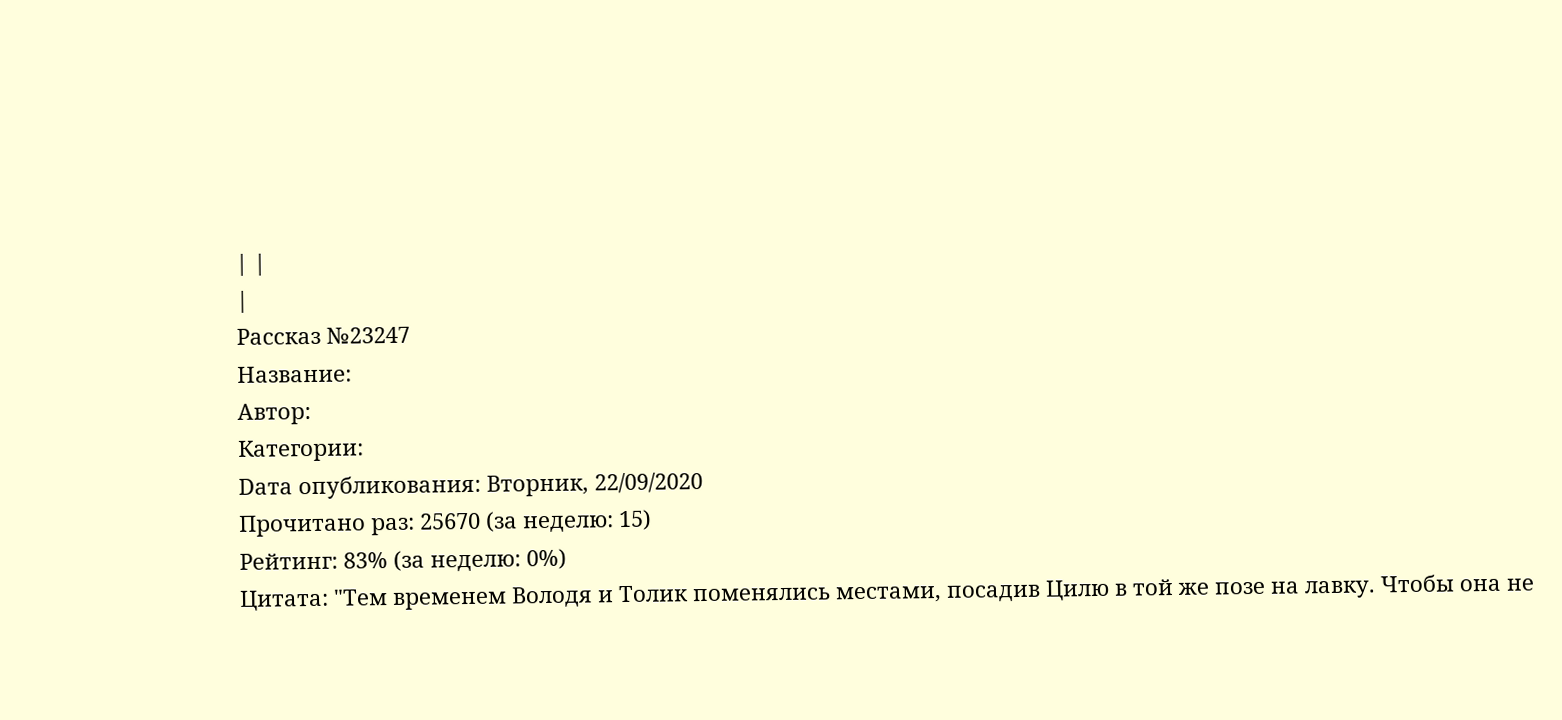| |
|
Рассказ №23247
Название:
Автор:
Категории:
Dата опубликования: Вторник, 22/09/2020
Прочитано раз: 25670 (за неделю: 15)
Рейтинг: 83% (за неделю: 0%)
Цитата: "Тем временем Володя и Толик поменялись местами, посадив Цилю в той же позе на лавку. Чтобы она не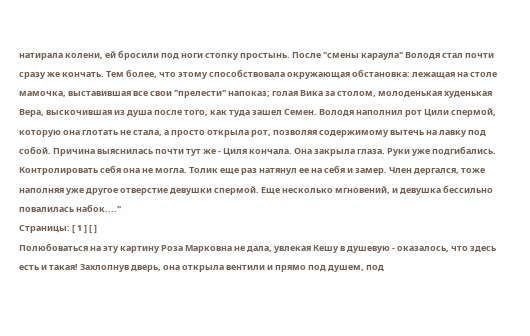натирала колени, ей бросили под ноги стопку простынь. После "смены караула" Володя стал почти сразу же кончать. Тем более, что этому способствовала окружающая обстановка: лежащая на столе мамочка, выставившая все свои "прелести" напоказ; голая Вика за столом, молоденькая худенькая Вера, выскочившая из душа после того, как туда зашел Семен. Володя наполнил рот Цили спермой, которую она глотать не стала, а просто открыла рот, позволяя содержимому вытечь на лавку под собой. Причина выяснилась почти тут же - Циля кончала. Она закрыла глаза. Руки уже подгибались. Контролировать себя она не могла. Толик еще раз натянул ее на себя и замер. Член дергался, тоже наполняя уже другое отверстие девушки спермой. Еще несколько мгновений, и девушка бессильно повалилась набок...."
Страницы: [ 1 ] [ ]
Полюбоваться на эту картину Роза Марковна не дала, увлекая Кешу в душевую - оказалось, что здесь есть и такая! Захлопнув дверь, она открыла вентили и прямо под душем, под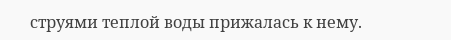струями теплой воды прижалась к нему.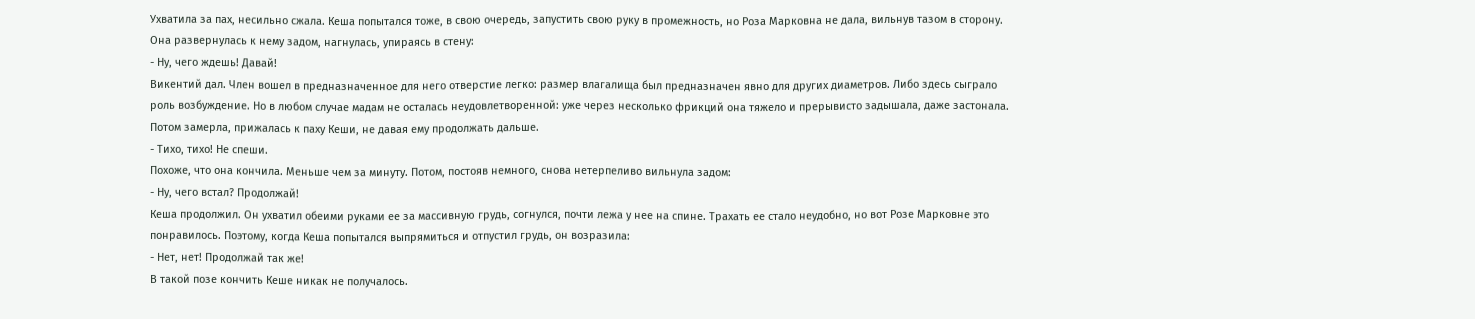Ухватила за пах, несильно сжала. Кеша попытался тоже, в свою очередь, запустить свою руку в промежность, но Роза Марковна не дала, вильнув тазом в сторону. Она развернулась к нему задом, нагнулась, упираясь в стену:
- Ну, чего ждешь! Давай!
Викентий дал. Член вошел в предназначенное для него отверстие легко: размер влагалища был предназначен явно для других диаметров. Либо здесь сыграло роль возбуждение. Но в любом случае мадам не осталась неудовлетворенной: уже через несколько фрикций она тяжело и прерывисто задышала, даже застонала. Потом замерла, прижалась к паху Кеши, не давая ему продолжать дальше.
- Тихо, тихо! Не спеши.
Похоже, что она кончила. Меньше чем за минуту. Потом, постояв немного, снова нетерпеливо вильнула задом:
- Ну, чего встал? Продолжай!
Кеша продолжил. Он ухватил обеими руками ее за массивную грудь, согнулся, почти лежа у нее на спине. Трахать ее стало неудобно, но вот Розе Марковне это понравилось. Поэтому, когда Кеша попытался выпрямиться и отпустил грудь, он возразила:
- Нет, нет! Продолжай так же!
В такой позе кончить Кеше никак не получалось.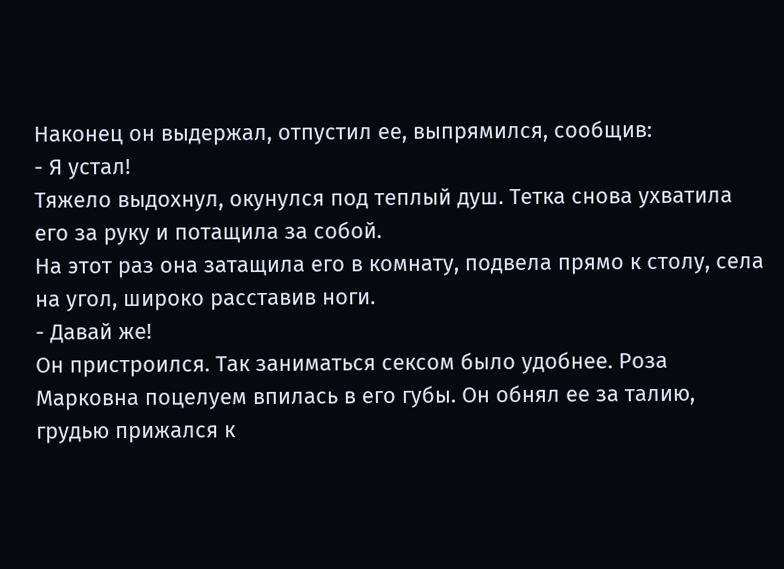Наконец он выдержал, отпустил ее, выпрямился, сообщив:
- Я устал!
Тяжело выдохнул, окунулся под теплый душ. Тетка снова ухватила его за руку и потащила за собой.
На этот раз она затащила его в комнату, подвела прямо к столу, села на угол, широко расставив ноги.
- Давай же!
Он пристроился. Так заниматься сексом было удобнее. Роза Марковна поцелуем впилась в его губы. Он обнял ее за талию, грудью прижался к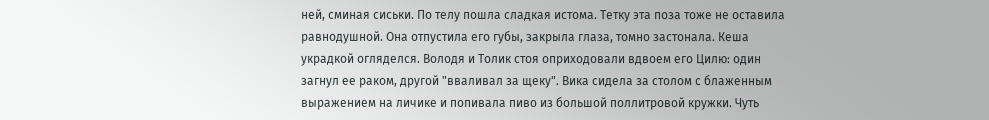ней, сминая сиськи. По телу пошла сладкая истома. Тетку эта поза тоже не оставила равнодушной. Она отпустила его губы, закрыла глаза, томно застонала. Кеша украдкой огляделся. Володя и Толик стоя оприходовали вдвоем его Цилю: один загнул ее раком, другой "вваливал за щеку". Вика сидела за столом с блаженным выражением на личике и попивала пиво из большой поллитровой кружки. Чуть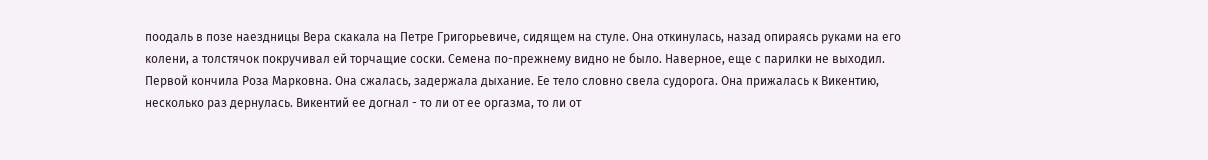поодаль в позе наездницы Вера скакала на Петре Григорьевиче, сидящем на стуле. Она откинулась, назад опираясь руками на его колени, а толстячок покручивал ей торчащие соски. Семена по-прежнему видно не было. Наверное, еще с парилки не выходил.
Первой кончила Роза Марковна. Она сжалась, задержала дыхание. Ее тело словно свела судорога. Она прижалась к Викентию, несколько раз дернулась. Викентий ее догнал - то ли от ее оргазма, то ли от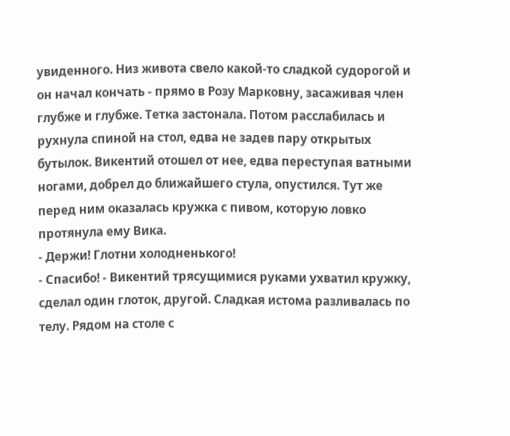увиденного. Низ живота свело какой-то сладкой судорогой и он начал кончать - прямо в Розу Марковну, засаживая член глубже и глубже. Тетка застонала. Потом расслабилась и рухнула спиной на стол, едва не задев пару открытых бутылок. Викентий отошел от нее, едва переступая ватными ногами, добрел до ближайшего стула, опустился. Тут же перед ним оказалась кружка с пивом, которую ловко протянула ему Вика.
- Держи! Глотни холодненького!
- Спасибо! - Викентий трясущимися руками ухватил кружку, сделал один глоток, другой. Сладкая истома разливалась по телу. Рядом на столе с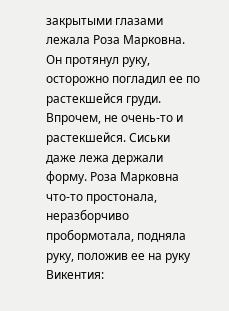закрытыми глазами лежала Роза Марковна. Он протянул руку, осторожно погладил ее по растекшейся груди. Впрочем, не очень-то и растекшейся. Сиськи даже лежа держали форму. Роза Марковна что-то простонала, неразборчиво пробормотала, подняла руку, положив ее на руку Викентия: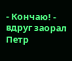- Кончаю! - вдруг заорал Петр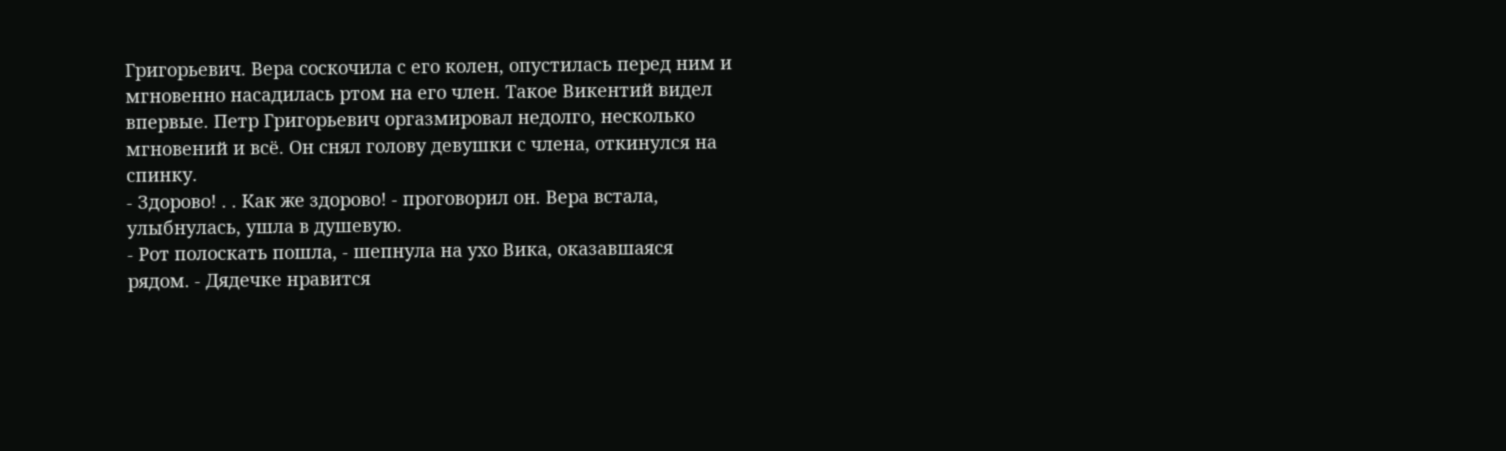Григорьевич. Вера соскочила с его колен, опустилась перед ним и мгновенно насадилась ртом на его член. Такое Викентий видел впервые. Петр Григорьевич оргазмировал недолго, несколько мгновений и всё. Он снял голову девушки с члена, откинулся на спинку.
- Здорово! . . Как же здорово! - проговорил он. Вера встала, улыбнулась, ушла в душевую.
- Рот полоскать пошла, - шепнула на ухо Вика, оказавшаяся рядом. - Дядечке нравится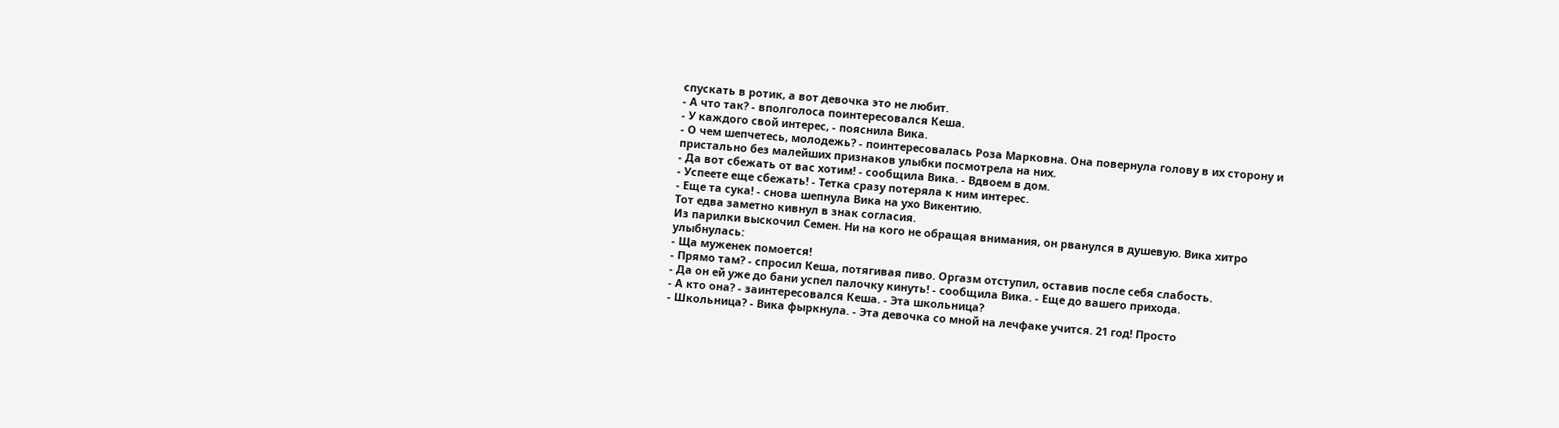спускать в ротик, а вот девочка это не любит.
- А что так? - вполголоса поинтересовался Кеша.
- У каждого свой интерес, - пояснила Вика.
- О чем шепчетесь, молодежь? - поинтересовалась Роза Марковна. Она повернула голову в их сторону и пристально без малейших признаков улыбки посмотрела на них.
- Да вот сбежать от вас хотим! - сообщила Вика. - Вдвоем в дом.
- Успеете еще сбежать! - Тетка сразу потеряла к ним интерес.
- Еще та сука! - снова шепнула Вика на ухо Викентию.
Тот едва заметно кивнул в знак согласия.
Из парилки выскочил Семен. Ни на кого не обращая внимания, он рванулся в душевую. Вика хитро улыбнулась:
- Ща муженек помоется!
- Прямо там? - спросил Кеша, потягивая пиво. Оргазм отступил, оставив после себя слабость.
- Да он ей уже до бани успел палочку кинуть! - сообщила Вика. - Еще до вашего прихода.
- А кто она? - заинтересовался Кеша. - Эта школьница?
- Школьница? - Вика фыркнула. - Эта девочка со мной на лечфаке учится. 21 год! Просто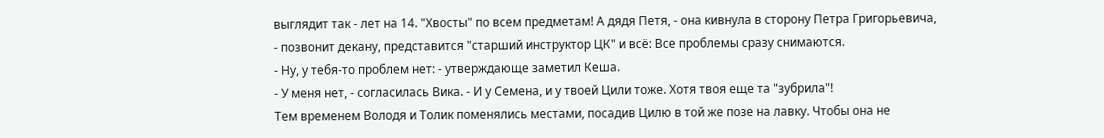выглядит так - лет на 14. "Хвосты" по всем предметам! А дядя Петя, - она кивнула в сторону Петра Григорьевича, - позвонит декану, представится "старший инструктор ЦК" и всё: Все проблемы сразу снимаются.
- Ну, у тебя-то проблем нет: - утверждающе заметил Кеша.
- У меня нет, - согласилась Вика. - И у Семена, и у твоей Цили тоже. Хотя твоя еще та "зубрила"!
Тем временем Володя и Толик поменялись местами, посадив Цилю в той же позе на лавку. Чтобы она не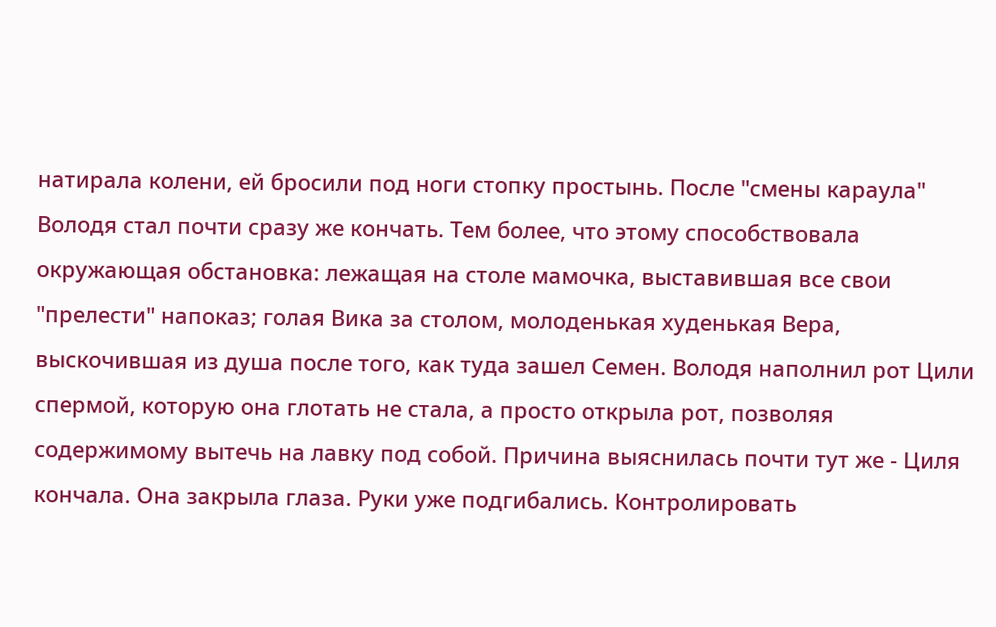натирала колени, ей бросили под ноги стопку простынь. После "смены караула" Володя стал почти сразу же кончать. Тем более, что этому способствовала окружающая обстановка: лежащая на столе мамочка, выставившая все свои "прелести" напоказ; голая Вика за столом, молоденькая худенькая Вера, выскочившая из душа после того, как туда зашел Семен. Володя наполнил рот Цили спермой, которую она глотать не стала, а просто открыла рот, позволяя содержимому вытечь на лавку под собой. Причина выяснилась почти тут же - Циля кончала. Она закрыла глаза. Руки уже подгибались. Контролировать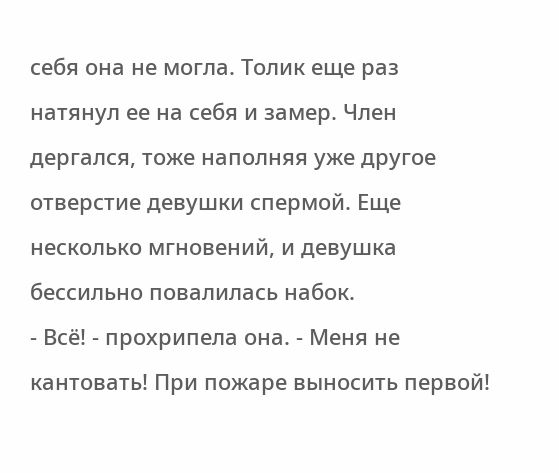себя она не могла. Толик еще раз натянул ее на себя и замер. Член дергался, тоже наполняя уже другое отверстие девушки спермой. Еще несколько мгновений, и девушка бессильно повалилась набок.
- Всё! - прохрипела она. - Меня не кантовать! При пожаре выносить первой!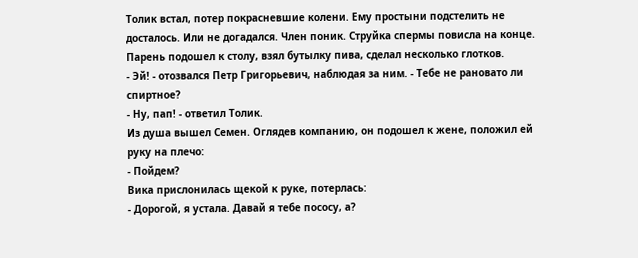Толик встал, потер покрасневшие колени. Ему простыни подстелить не досталось. Или не догадался. Член поник. Струйка спермы повисла на конце. Парень подошел к столу, взял бутылку пива, сделал несколько глотков.
- Эй! - отозвался Петр Григорьевич, наблюдая за ним. - Тебе не рановато ли спиртное?
- Ну, пап! - ответил Толик.
Из душа вышел Семен. Оглядев компанию, он подошел к жене, положил ей руку на плечо:
- Пойдем?
Вика прислонилась щекой к руке, потерлась:
- Дорогой, я устала. Давай я тебе пососу, а?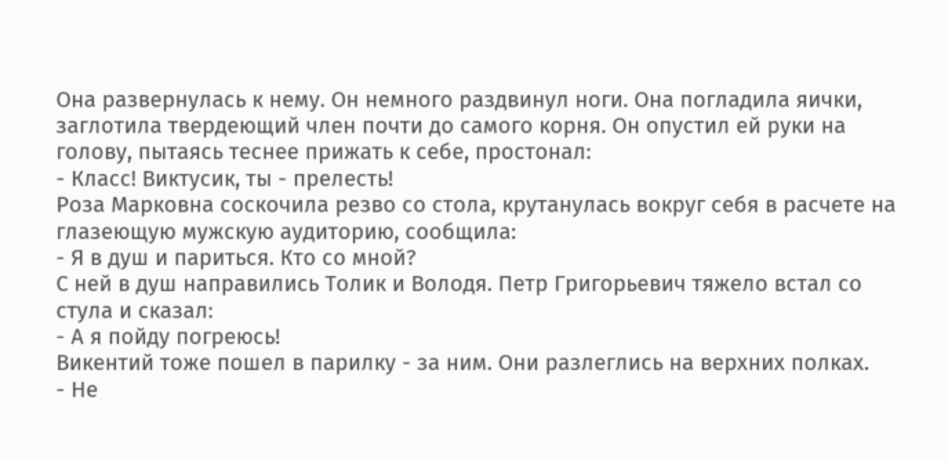Она развернулась к нему. Он немного раздвинул ноги. Она погладила яички, заглотила твердеющий член почти до самого корня. Он опустил ей руки на голову, пытаясь теснее прижать к себе, простонал:
- Класс! Виктусик, ты - прелесть!
Роза Марковна соскочила резво со стола, крутанулась вокруг себя в расчете на глазеющую мужскую аудиторию, сообщила:
- Я в душ и париться. Кто со мной?
С ней в душ направились Толик и Володя. Петр Григорьевич тяжело встал со стула и сказал:
- А я пойду погреюсь!
Викентий тоже пошел в парилку - за ним. Они разлеглись на верхних полках.
- Не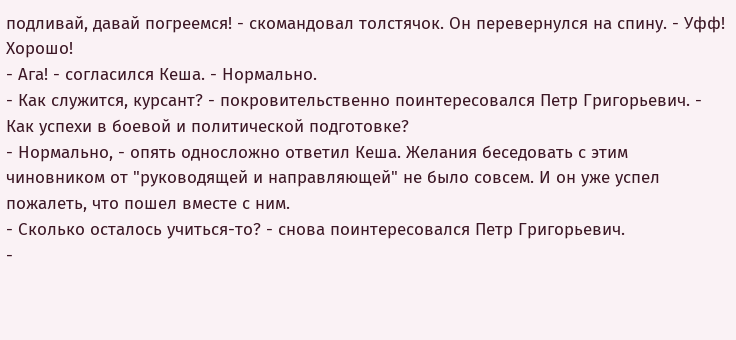подливай, давай погреемся! - скомандовал толстячок. Он перевернулся на спину. - Уфф! Хорошо!
- Ага! - согласился Кеша. - Нормально.
- Как служится, курсант? - покровительственно поинтересовался Петр Григорьевич. - Как успехи в боевой и политической подготовке?
- Нормально, - опять односложно ответил Кеша. Желания беседовать с этим чиновником от "руководящей и направляющей" не было совсем. И он уже успел пожалеть, что пошел вместе с ним.
- Сколько осталось учиться-то? - снова поинтересовался Петр Григорьевич.
-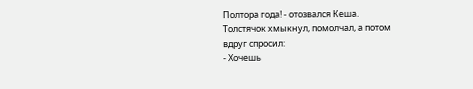Полтора года! - отозвался Кеша.
Толстячок хмыкнул, помолчал, а потом вдруг спросил:
- Хочешь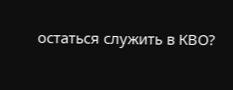остаться служить в КВО?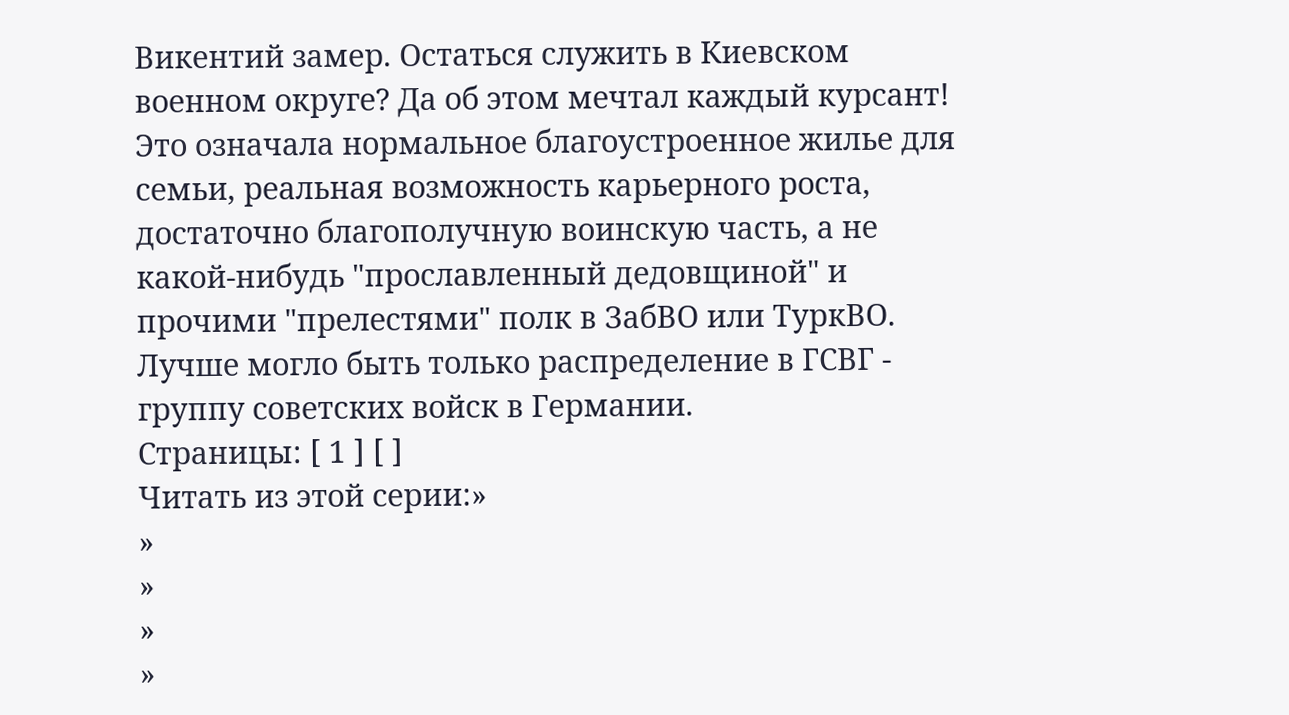Викентий замер. Остаться служить в Киевском военном округе? Да об этом мечтал каждый курсант! Это означала нормальное благоустроенное жилье для семьи, реальная возможность карьерного роста, достаточно благополучную воинскую часть, а не какой-нибудь "прославленный дедовщиной" и прочими "прелестями" полк в ЗабВО или ТуркВО. Лучше могло быть только распределение в ГСВГ - группу советских войск в Германии.
Страницы: [ 1 ] [ ]
Читать из этой серии:»
»
»
»
»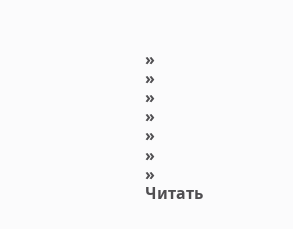»
»
»
»
»
»
»
Читать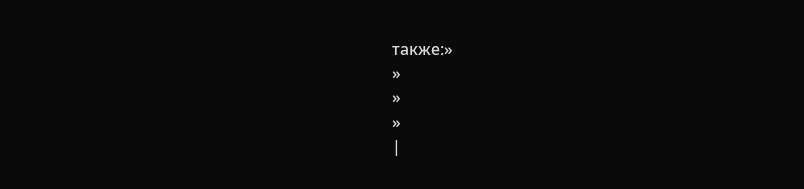также:»
»
»
»
|